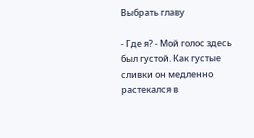Выбрать главу

- Где я? - Мой голос здесь был густой. Как густые сливки он медленно растекался в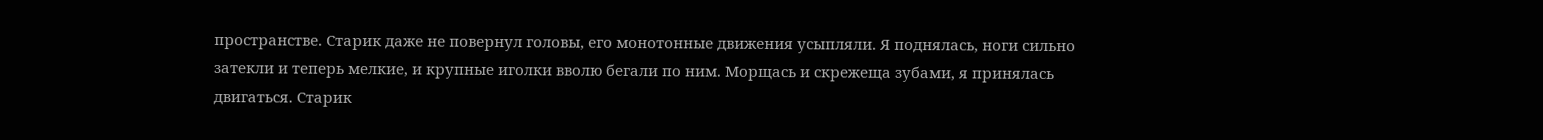пространстве. Старик даже не повернул головы, его монотонные движения усыпляли. Я поднялась, ноги сильно затекли и теперь мелкие, и крупные иголки вволю бегали по ним. Морщась и скрежеща зубами, я принялась двигаться. Старик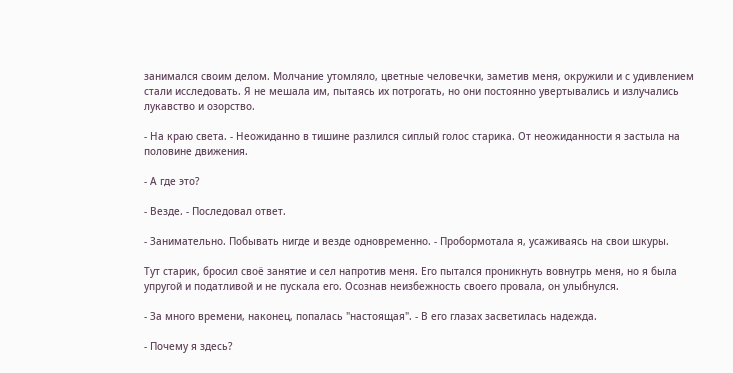занимался своим делом. Молчание утомляло, цветные человечки, заметив меня, окружили и с удивлением стали исследовать. Я не мешала им, пытаясь их потрогать, но они постоянно увертывались и излучались  лукавство и озорство.

- На краю света. - Неожиданно в тишине разлился сиплый голос старика. От неожиданности я застыла на половине движения.

- А где это?

- Везде. - Последовал ответ.

- Занимательно. Побывать нигде и везде одновременно. - Пробормотала я, усаживаясь на свои шкуры.

Тут старик, бросил своё занятие и сел напротив меня. Его пытался проникнуть вовнутрь меня, но я была упругой и податливой и не пускала его. Осознав неизбежность своего провала, он улыбнулся.

- За много времени, наконец, попалась "настоящая". - В его глазах засветилась надежда.

- Почему я здесь?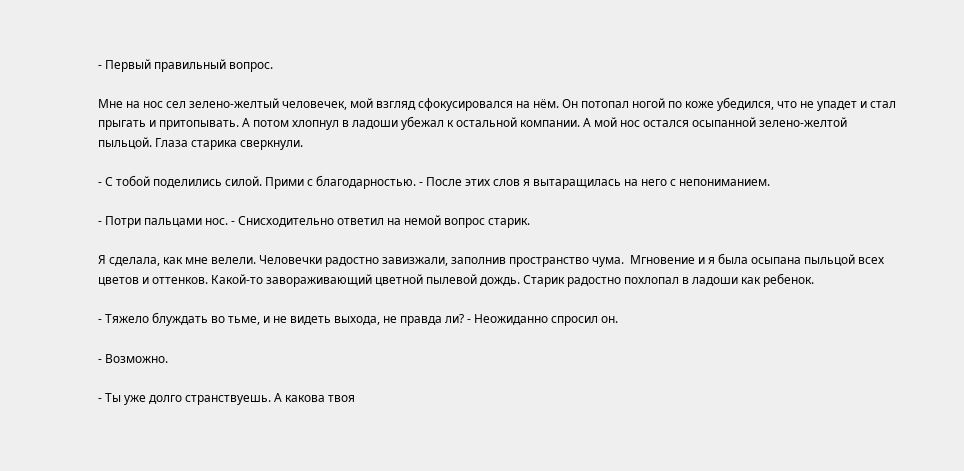- Первый правильный вопрос.

Мне на нос сел зелено-желтый человечек, мой взгляд сфокусировался на нём. Он потопал ногой по коже убедился, что не упадет и стал прыгать и притопывать. А потом хлопнул в ладоши убежал к остальной компании. А мой нос остался осыпанной зелено-желтой пыльцой. Глаза старика сверкнули.

- С тобой поделились силой. Прими с благодарностью. - После этих слов я вытаращилась на него с непониманием.

- Потри пальцами нос. - Снисходительно ответил на немой вопрос старик.

Я сделала, как мне велели. Человечки радостно завизжали, заполнив пространство чума.  Мгновение и я была осыпана пыльцой всех цветов и оттенков. Какой-то завораживающий цветной пылевой дождь. Старик радостно похлопал в ладоши как ребенок.

- Тяжело блуждать во тьме, и не видеть выхода, не правда ли? - Неожиданно спросил он.

- Возможно.

- Ты уже долго странствуешь. А какова твоя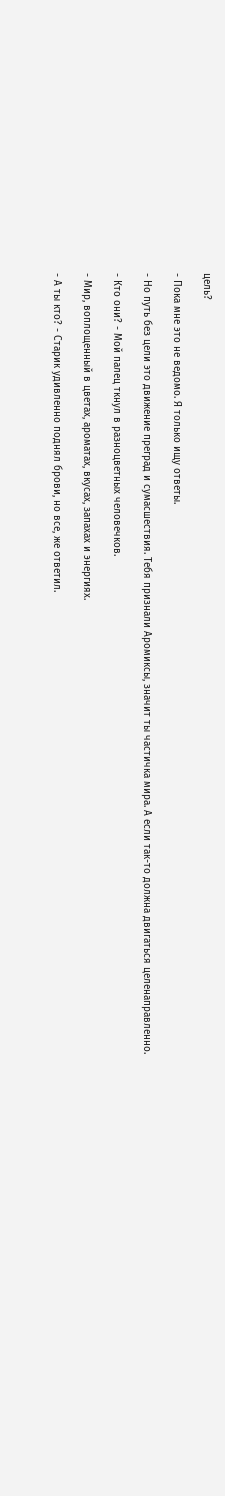цель?

- Пока мне это не ведомо. Я только ищу ответы.

- Но путь без цели это движение преград и сумасшествия. Тебя признали Аромиксы, значит ты частичка мира. А если так-то должна двигаться целенаправленно.

- Кто они? - Мой палец ткнул в разноцветных человечков.

- Мир, воплощенный в цветах, ароматах, вкусах, запахах и энергиях.

- А ты кто? - Старик удивленно поднял брови, но все, же ответил.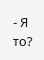- Я то?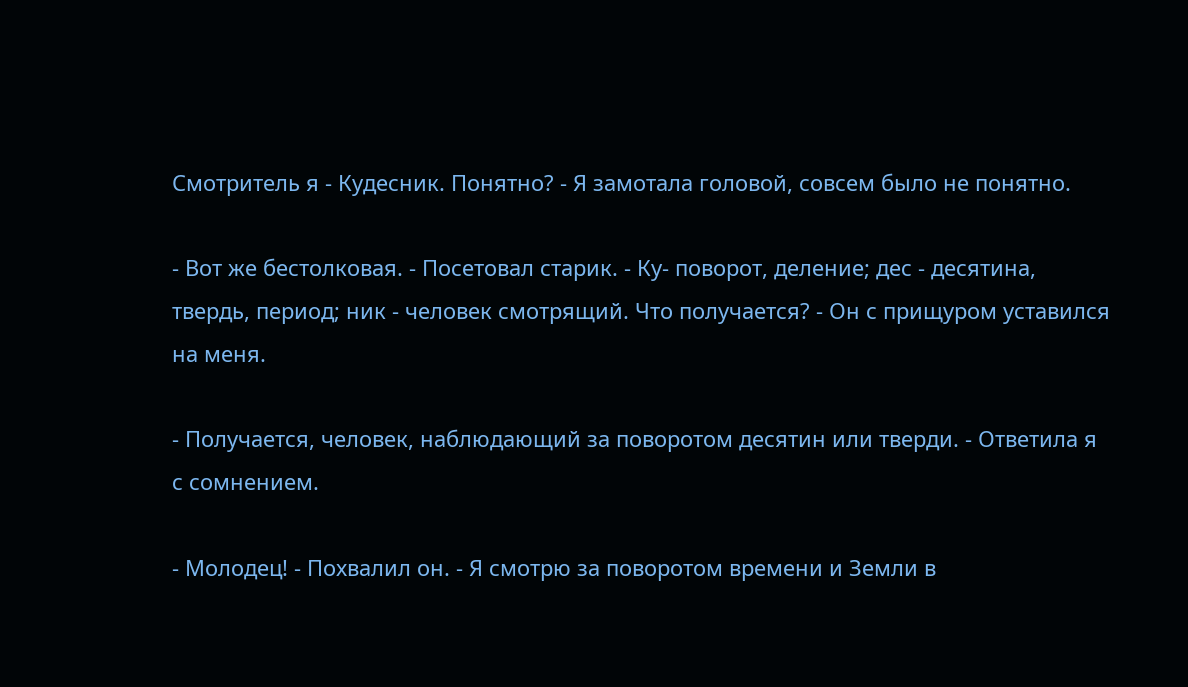Смотритель я - Кудесник. Понятно? - Я замотала головой, совсем было не понятно.

- Вот же бестолковая. - Посетовал старик. - Ку- поворот, деление; дес - десятина, твердь, период; ник - человек смотрящий. Что получается? - Он с прищуром уставился на меня.

- Получается, человек, наблюдающий за поворотом десятин или тверди. - Ответила я с сомнением.

- Молодец! - Похвалил он. - Я смотрю за поворотом времени и Земли в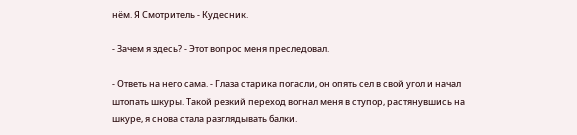нём. Я Смотритель - Кудесник.

- Зачем я здесь? - Этот вопрос меня преследовал.

- Ответь на него сама. - Глаза старика погасли, он опять сел в свой угол и начал штопать шкуры. Такой резкий переход вогнал меня в ступор, растянувшись на шкуре, я снова стала разглядывать балки.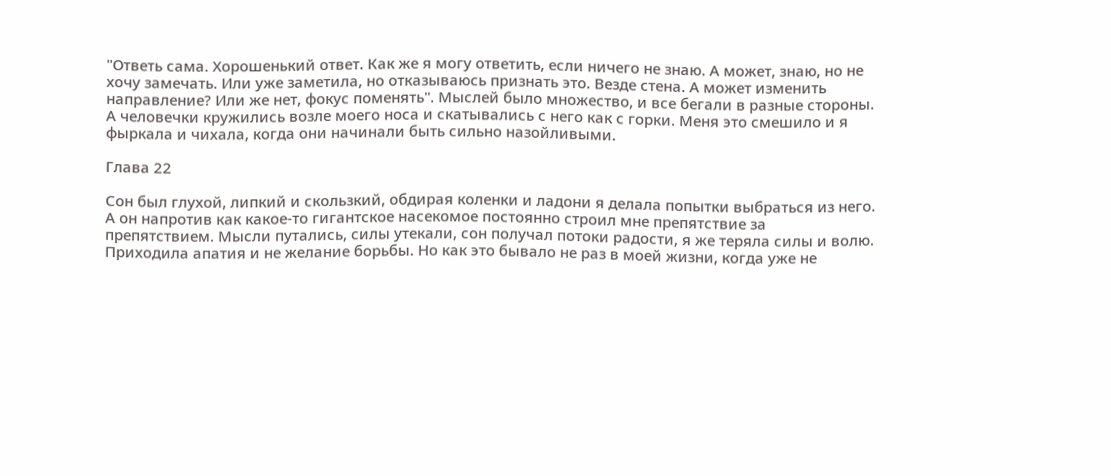"Ответь сама. Хорошенький ответ. Как же я могу ответить, если ничего не знаю. А может, знаю, но не хочу замечать. Или уже заметила, но отказываюсь признать это. Везде стена. А может изменить направление? Или же нет, фокус поменять". Мыслей было множество, и все бегали в разные стороны. А человечки кружились возле моего носа и скатывались с него как с горки. Меня это смешило и я фыркала и чихала, когда они начинали быть сильно назойливыми.

Глава 22

Сон был глухой, липкий и скользкий, обдирая коленки и ладони я делала попытки выбраться из него. А он напротив как какое-то гигантское насекомое постоянно строил мне препятствие за препятствием. Мысли путались, силы утекали, сон получал потоки радости, я же теряла силы и волю. Приходила апатия и не желание борьбы. Но как это бывало не раз в моей жизни, когда уже не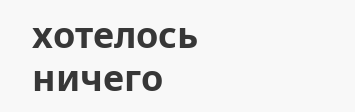хотелось ничего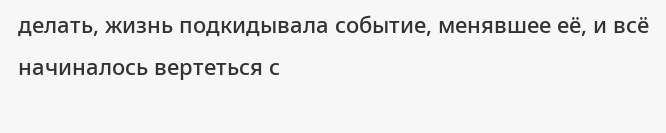делать, жизнь подкидывала событие, менявшее её, и всё начиналось вертеться с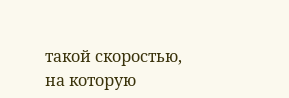такой скоростью, на которую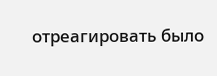отреагировать было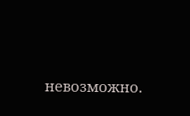невозможно.